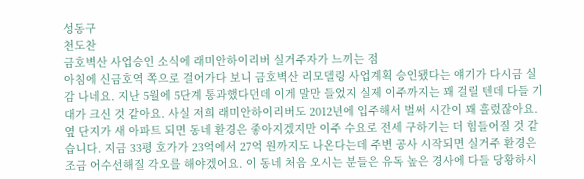성동구
천도찬
금호벽산 사업승인 소식에 래미안하이리버 실거주자가 느끼는 점
아침에 신금호역 쪽으로 걸어가다 보니 금호벽산 리모델링 사업계획 승인됐다는 얘기가 다시금 실감 나네요. 지난 5월에 5단계 통과했다던데 이게 말만 들었지 실제 이주까지는 꽤 걸릴 텐데 다들 기대가 크신 것 같아요. 사실 저희 래미안하이리버도 2012년에 입주해서 벌써 시간이 꽤 흘렀잖아요. 옆 단지가 새 아파트 되면 동네 환경은 좋아지겠지만 이주 수요로 전세 구하기는 더 힘들어질 것 같습니다. 지금 33평 호가가 23억에서 27억 원까지도 나온다는데 주변 공사 시작되면 실거주 환경은 조금 어수선해질 각오를 해야겠어요. 이 동네 처음 오시는 분들은 유독 높은 경사에 다들 당황하시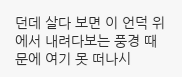던데 살다 보면 이 언덕 위에서 내려다보는 풍경 때문에 여기 못 떠나시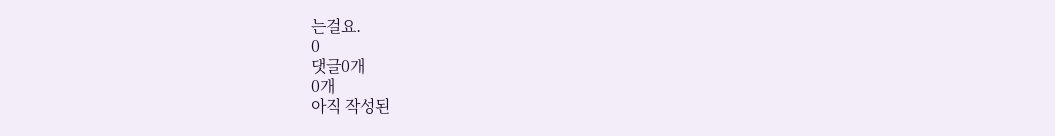는걸요.
0
댓글0개
0개
아직 작성된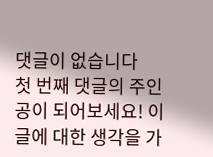댓글이 없습니다
첫 번째 댓글의 주인공이 되어보세요! 이 글에 대한 생각을 가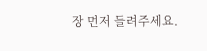장 먼저 들려주세요.